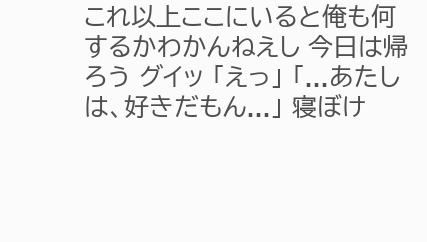これ以上ここにいると俺も何するかわかんねえし 今日は帰ろう グイッ 「えっ」 「...あたしは、好きだもん...」 寝ぼけ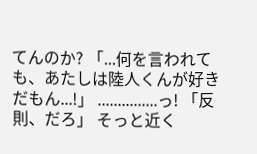てんのか? 「...何を言われても、あたしは陸人くんが好きだもん...!」 ...............っ! 「反則、だろ」 そっと近く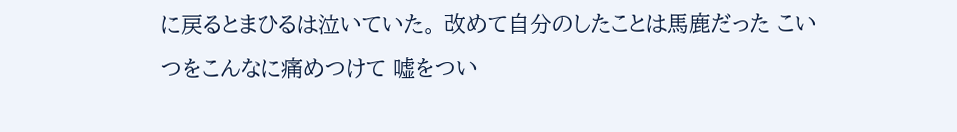に戻るとまひるは泣いていた。 改めて自分のしたことは馬鹿だった こいつをこんなに痛めつけて 嘘をつい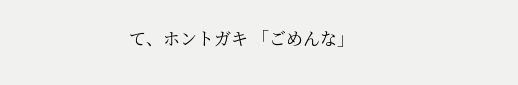て、ホントガキ 「ごめんな」